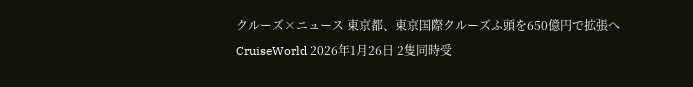クルーズ×ニュース 東京都、東京国際クルーズふ頭を650億円で拡張へ CruiseWorld 2026年1月26日 2隻同時受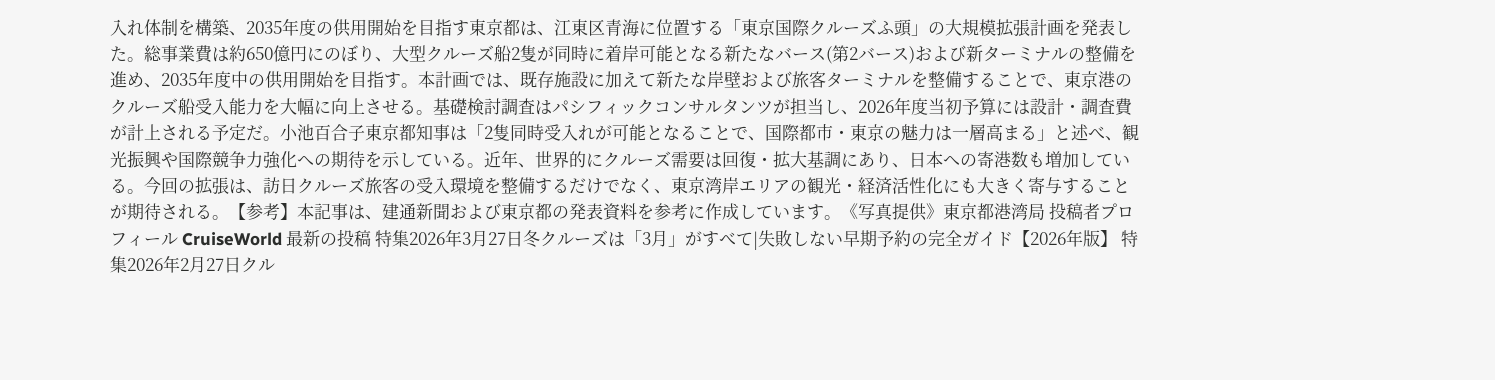入れ体制を構築、2035年度の供用開始を目指す東京都は、江東区青海に位置する「東京国際クルーズふ頭」の大規模拡張計画を発表した。総事業費は約650億円にのぼり、大型クルーズ船2隻が同時に着岸可能となる新たなバース(第2バース)および新ターミナルの整備を進め、2035年度中の供用開始を目指す。本計画では、既存施設に加えて新たな岸壁および旅客ターミナルを整備することで、東京港のクルーズ船受入能力を大幅に向上させる。基礎検討調査はパシフィックコンサルタンツが担当し、2026年度当初予算には設計・調査費が計上される予定だ。小池百合子東京都知事は「2隻同時受入れが可能となることで、国際都市・東京の魅力は一層高まる」と述べ、観光振興や国際競争力強化への期待を示している。近年、世界的にクルーズ需要は回復・拡大基調にあり、日本への寄港数も増加している。今回の拡張は、訪日クルーズ旅客の受入環境を整備するだけでなく、東京湾岸エリアの観光・経済活性化にも大きく寄与することが期待される。【参考】本記事は、建通新聞および東京都の発表資料を参考に作成しています。《写真提供》東京都港湾局 投稿者プロフィール CruiseWorld 最新の投稿 特集2026年3月27日冬クルーズは「3月」がすべて|失敗しない早期予約の完全ガイド【2026年版】 特集2026年2月27日クル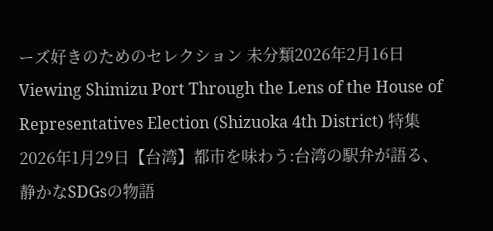ーズ好きのためのセレクション 未分類2026年2月16日Viewing Shimizu Port Through the Lens of the House of Representatives Election (Shizuoka 4th District) 特集2026年1月29日【台湾】都市を味わう:台湾の駅弁が語る、静かなSDGsの物語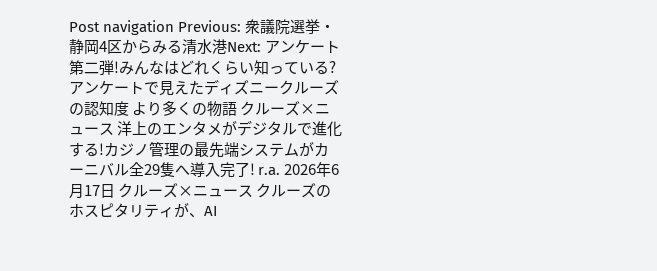Post navigation Previous: 衆議院選挙・静岡4区からみる清水港Next: アンケート第二弾!みんなはどれくらい知っている?アンケートで見えたディズニークルーズの認知度 より多くの物語 クルーズ×ニュース 洋上のエンタメがデジタルで進化する!カジノ管理の最先端システムがカーニバル全29隻へ導入完了! r.a. 2026年6月17日 クルーズ×ニュース クルーズのホスピタリティが、AI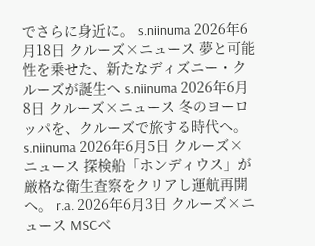でさらに身近に。 s.niinuma 2026年6月18日 クルーズ×ニュース 夢と可能性を乗せた、新たなディズニー・クルーズが誕生へ s.niinuma 2026年6月8日 クルーズ×ニュース 冬のヨーロッパを、クルーズで旅する時代へ。 s.niinuma 2026年6月5日 クルーズ×ニュース 探検船「ホンディウス」が厳格な衛生査察をクリアし運航再開へ。 r.a. 2026年6月3日 クルーズ×ニュース MSCベ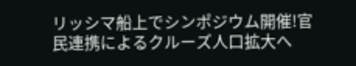リッシマ船上でシンポジウム開催!官民連携によるクルーズ人口拡大へ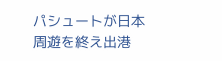パシュートが日本周遊を終え出港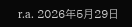r.a. 2026年5月29日